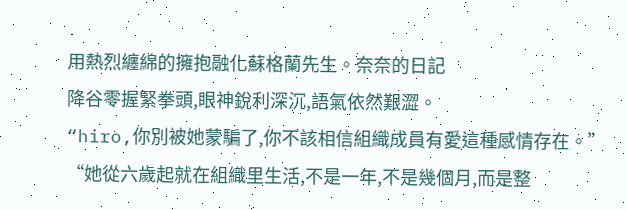用熱烈纏綿的擁抱融化蘇格蘭先生。奈奈的日記
降谷零握緊拳頭,眼神銳利深沉,語氣依然艱澀。
“hiro,你別被她蒙騙了,你不該相信組織成員有愛這種感情存在。”
“她從六歲起就在組織里生活,不是一年,不是幾個月,而是整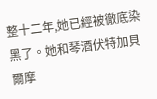整十二年,她已經被徹底染黑了。她和琴酒伏特加貝爾摩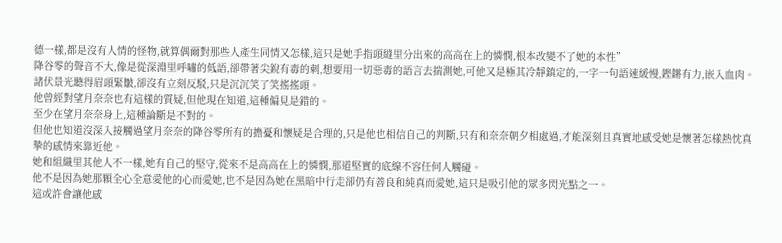德一樣,都是沒有人情的怪物,就算偶爾對那些人產生同情又怎樣,這只是她手指頭縫里分出來的高高在上的憐憫,根本改變不了她的本性”
降谷零的聲音不大,像是從深淵里呼嘯的低語,卻帶著尖銳有毒的刺,想要用一切惡毒的語言去揣測她,可他又是極其冷靜鎮定的,一字一句語速緩慢,鏗鏘有力,嵌入血肉。
諸伏景光聽得眉頭緊皺,卻沒有立刻反駁,只是沉沉笑了笑搖搖頭。
他曾經對望月奈奈也有這樣的質疑,但他現在知道,這種偏見是錯的。
至少在望月奈奈身上,這種論斷是不對的。
但他也知道沒深入接觸過望月奈奈的降谷零所有的擔憂和懷疑是合理的,只是他也相信自己的判斷,只有和奈奈朝夕相處過,才能深刻且真實地感受她是懷著怎樣熱忱真摯的感情來靠近他。
她和組織里其他人不一樣,她有自己的堅守,從來不是高高在上的憐憫,那道堅實的底線不容任何人觸碰。
他不是因為她那顆全心全意愛他的心而愛她,也不是因為她在黑暗中行走卻仍有善良和純真而愛她,這只是吸引他的眾多閃光點之一。
這或許會讓他感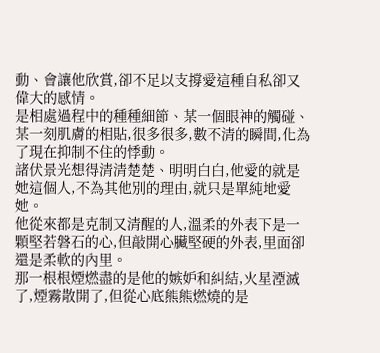動、會讓他欣賞,卻不足以支撐愛這種自私卻又偉大的感情。
是相處過程中的種種細節、某一個眼神的觸碰、某一刻肌膚的相貼,很多很多,數不清的瞬間,化為了現在抑制不住的悸動。
諸伏景光想得清清楚楚、明明白白,他愛的就是她這個人,不為其他別的理由,就只是單純地愛她。
他從來都是克制又清醒的人,溫柔的外表下是一顆堅若磐石的心,但敲開心臟堅硬的外表,里面卻還是柔軟的內里。
那一根根煙燃盡的是他的嫉妒和糾結,火星湮滅了,煙霧散開了,但從心底熊熊燃燒的是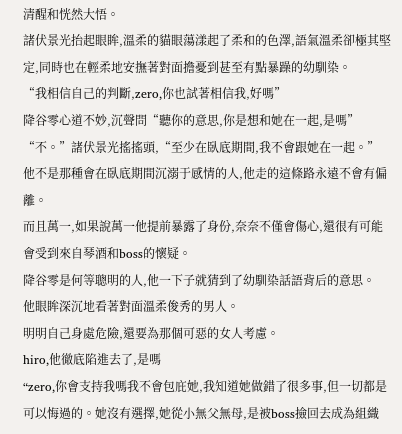清醒和恍然大悟。
諸伏景光抬起眼眸,溫柔的貓眼蕩漾起了柔和的色澤,語氣溫柔卻極其堅定,同時也在輕柔地安撫著對面擔憂到甚至有點暴躁的幼馴染。
“我相信自己的判斷,zero,你也試著相信我,好嗎”
降谷零心道不妙,沉聲問“聽你的意思,你是想和她在一起,是嗎”
“不。”諸伏景光搖搖頭,“至少在臥底期間,我不會跟她在一起。”
他不是那種會在臥底期間沉溺于感情的人,他走的這條路永遠不會有偏離。
而且萬一,如果說萬一他提前暴露了身份,奈奈不僅會傷心,還很有可能會受到來自琴酒和boss的懷疑。
降谷零是何等聰明的人,他一下子就猜到了幼馴染話語背后的意思。
他眼眸深沉地看著對面溫柔俊秀的男人。
明明自己身處危險,還要為那個可惡的女人考慮。
hiro,他徹底陷進去了,是嗎
“zero,你會支持我嗎我不會包庇她,我知道她做錯了很多事,但一切都是可以悔過的。她沒有選擇,她從小無父無母,是被boss撿回去成為組織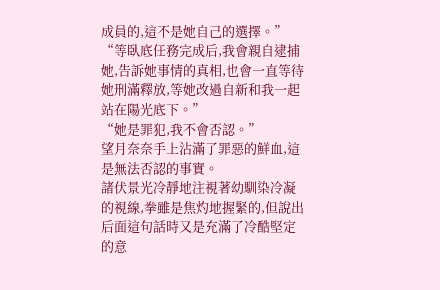成員的,這不是她自己的選擇。”
“等臥底任務完成后,我會親自逮捕她,告訴她事情的真相,也會一直等待她刑滿釋放,等她改過自新和我一起站在陽光底下。”
“她是罪犯,我不會否認。”
望月奈奈手上沾滿了罪惡的鮮血,這是無法否認的事實。
諸伏景光冷靜地注視著幼馴染冷凝的視線,拳雖是焦灼地握緊的,但說出后面這句話時又是充滿了冷酷堅定的意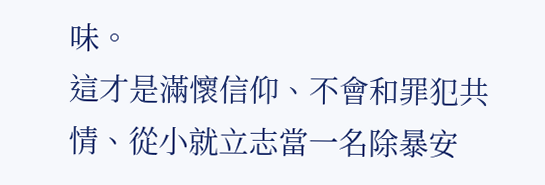味。
這才是滿懷信仰、不會和罪犯共情、從小就立志當一名除暴安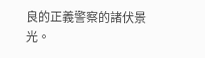良的正義警察的諸伏景光。